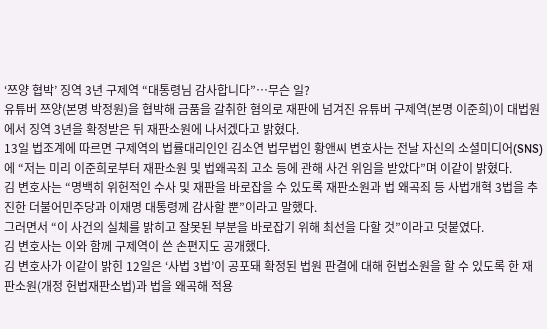‘쯔양 협박’ 징역 3년 구제역 “대통령님 감사합니다”…무슨 일?
유튜버 쯔양(본명 박정원)을 협박해 금품을 갈취한 혐의로 재판에 넘겨진 유튜버 구제역(본명 이준희)이 대법원에서 징역 3년을 확정받은 뒤 재판소원에 나서겠다고 밝혔다.
13일 법조계에 따르면 구제역의 법률대리인인 김소연 법무법인 황앤씨 변호사는 전날 자신의 소셜미디어(SNS)에 “저는 미리 이준희로부터 재판소원 및 법왜곡죄 고소 등에 관해 사건 위임을 받았다”며 이같이 밝혔다.
김 변호사는 “명백히 위헌적인 수사 및 재판을 바로잡을 수 있도록 재판소원과 법 왜곡죄 등 사법개혁 3법을 추진한 더불어민주당과 이재명 대통령께 감사할 뿐”이라고 말했다.
그러면서 “이 사건의 실체를 밝히고 잘못된 부분을 바로잡기 위해 최선을 다할 것”이라고 덧붙였다.
김 변호사는 이와 함께 구제역이 쓴 손편지도 공개했다.
김 변호사가 이같이 밝힌 12일은 ‘사법 3법’이 공포돼 확정된 법원 판결에 대해 헌법소원을 할 수 있도록 한 재판소원(개정 헌법재판소법)과 법을 왜곡해 적용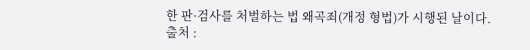한 판·검사를 처벌하는 법 왜곡죄(개정 형법)가 시행된 날이다.
출처 :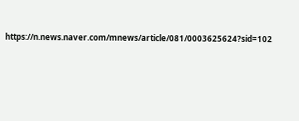https://n.news.naver.com/mnews/article/081/0003625624?sid=102